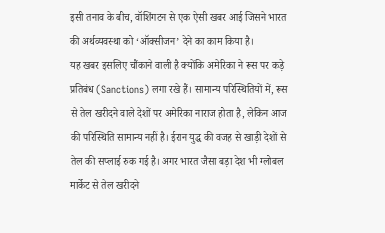इसी तनाव के बीच, वॉशिंगटन से एक ऐसी खबर आई जिसने भारत की अर्थव्यवस्था को ‘ऑक्सीजन’ देने का काम किया है।
यह खबर इसलिए चौंकाने वाली है क्योंकि अमेरिका ने रूस पर कड़े प्रतिबंध (Sanctions) लगा रखे हैं। सामान्य परिस्थितियों में, रूस से तेल खरीदने वाले देशों पर अमेरिका नाराज होता है, लेकिन आज की परिस्थिति सामान्य नहीं है। ईरान युद्ध की वजह से खाड़ी देशों से तेल की सप्लाई रुक गई है। अगर भारत जैसा बड़ा देश भी ग्लोबल मार्केट से तेल खरीदने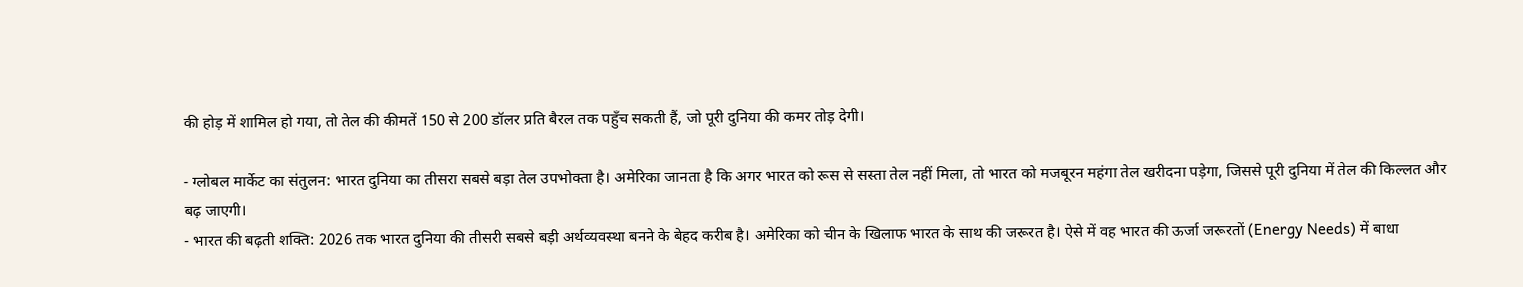की होड़ में शामिल हो गया, तो तेल की कीमतें 150 से 200 डॉलर प्रति बैरल तक पहुँच सकती हैं, जो पूरी दुनिया की कमर तोड़ देगी।

- ग्लोबल मार्केट का संतुलन: भारत दुनिया का तीसरा सबसे बड़ा तेल उपभोक्ता है। अमेरिका जानता है कि अगर भारत को रूस से सस्ता तेल नहीं मिला, तो भारत को मजबूरन महंगा तेल खरीदना पड़ेगा, जिससे पूरी दुनिया में तेल की किल्लत और बढ़ जाएगी।
- भारत की बढ़ती शक्ति: 2026 तक भारत दुनिया की तीसरी सबसे बड़ी अर्थव्यवस्था बनने के बेहद करीब है। अमेरिका को चीन के खिलाफ भारत के साथ की जरूरत है। ऐसे में वह भारत की ऊर्जा जरूरतों (Energy Needs) में बाधा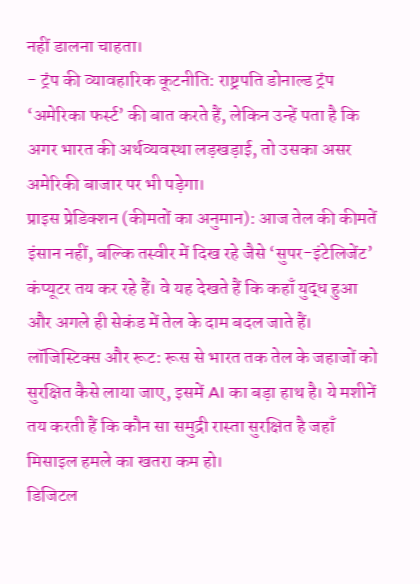नहीं डालना चाहता।
- ट्रंप की व्यावहारिक कूटनीति: राष्ट्रपति डोनाल्ड ट्रंप ‘अमेरिका फर्स्ट’ की बात करते हैं, लेकिन उन्हें पता है कि अगर भारत की अर्थव्यवस्था लड़खड़ाई, तो उसका असर अमेरिकी बाजार पर भी पड़ेगा।
प्राइस प्रेडिक्शन (कीमतों का अनुमान): आज तेल की कीमतें इंसान नहीं, बल्कि तस्वीर में दिख रहे जैसे ‘सुपर-इंटेलिजेंट’ कंप्यूटर तय कर रहे हैं। वे यह देखते हैं कि कहाँ युद्ध हुआ और अगले ही सेकंड में तेल के दाम बदल जाते हैं।
लॉजिस्टिक्स और रूट: रूस से भारत तक तेल के जहाजों को सुरक्षित कैसे लाया जाए, इसमें AI का बड़ा हाथ है। ये मशीनें तय करती हैं कि कौन सा समुद्री रास्ता सुरक्षित है जहाँ मिसाइल हमले का खतरा कम हो।
डिजिटल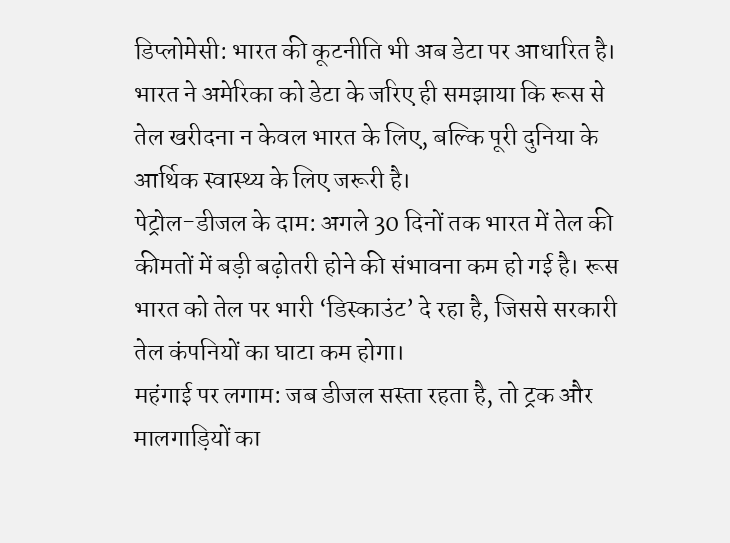डिप्लोमेसी: भारत की कूटनीति भी अब डेटा पर आधारित है। भारत ने अमेरिका को डेटा के जरिए ही समझाया कि रूस से तेल खरीदना न केवल भारत के लिए, बल्कि पूरी दुनिया के आर्थिक स्वास्थ्य के लिए जरूरी है।
पेट्रोल-डीजल के दाम: अगले 30 दिनों तक भारत में तेल की कीमतों में बड़ी बढ़ोतरी होने की संभावना कम हो गई है। रूस भारत को तेल पर भारी ‘डिस्काउंट’ दे रहा है, जिससे सरकारी तेल कंपनियों का घाटा कम होगा।
महंगाई पर लगाम: जब डीजल सस्ता रहता है, तो ट्रक और मालगाड़ियों का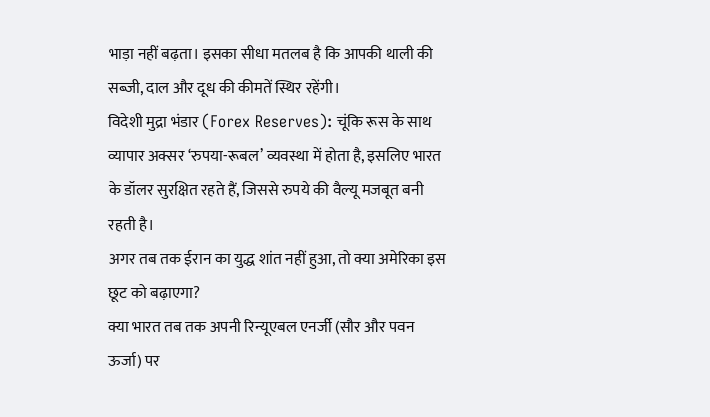भाड़ा नहीं बढ़ता। इसका सीधा मतलब है कि आपकी थाली की सब्जी, दाल और दूध की कीमतें स्थिर रहेंगी।
विदेशी मुद्रा भंडार (Forex Reserves): चूंकि रूस के साथ व्यापार अक्सर ‘रुपया-रूबल’ व्यवस्था में होता है, इसलिए भारत के डॉलर सुरक्षित रहते हैं, जिससे रुपये की वैल्यू मजबूत बनी रहती है।
अगर तब तक ईरान का युद्ध शांत नहीं हुआ, तो क्या अमेरिका इस छूट को बढ़ाएगा?
क्या भारत तब तक अपनी रिन्यूएबल एनर्जी (सौर और पवन ऊर्जा) पर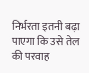निर्भरता इतनी बढ़ा पाएगा कि उसे तेल की परवाह